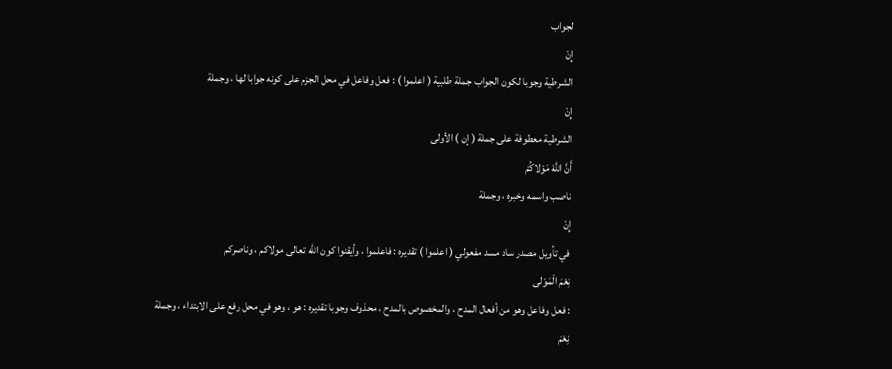لجواب
إِنْ
الشرطية وجوبا لكون الجواب جملة طلبية ( اعلموا ) : فعل وفاعل في محل الجزم على كونه جوابا لها ، وجملة
إِنْ
الشرطية معطوفة على جملة ( إن ) الأولى
أَنَّ اللَّهَ مَوْلاكُمْ
ناصب واسمه وخبره ، وجملة
إِنْ
في تأويل مصدر ساد مسد مفعولي ( اعلموا ) تقديره : فاعلموا ، وأيقنوا كون اللّه تعالى مولاكم ، وناصركم
نِعْمَ الْمَوْلى
: فعل وفاعل وهو من أفعال المدح ، والمخصوص بالمدح ، محذوف وجوبا تقديره : هو ، وهو في محل رفع على الابتداء ، وجملة
نِعْمَ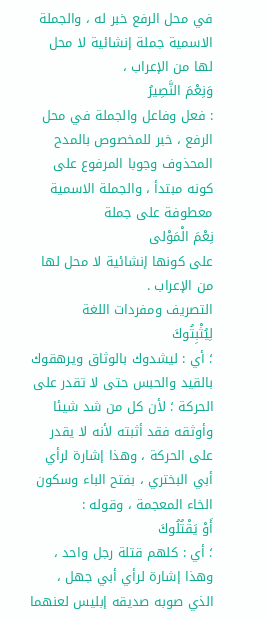في محل الرفع خبر له ، والجملة الاسمية جملة إنشائية لا محل لها من الإعراب ،
وَنِعْمَ النَّصِيرُ
: فعل وفاعل والجملة في محل الرفع ، خبر للمخصوص بالمدح المحذوف وجوبا المرفوع على كونه مبتدأ ، والجملة الاسمية معطوفة على جملة
نِعْمَ الْمَوْلى
على كونها إنشائية لا محل لها من الإعراب .
التصريف ومفردات اللغة
لِيُثْبِتُوكَ
؛ أي : ليشدوك بالوثاق ويرهقوك بالقيد والحبس حتى لا تقدر على الحركة ؛ لأن كل من شد شيئا وأوثقه فقد أثبته لأنه لا يقدر على الحركة ، وهذا إشارة لرأي أبي البختري ، بفتح الباء وسكون الخاء المعجمة ، وقوله :
أَوْ يَقْتُلُوكَ
؛ أي : كلهم قتلة رجل واحد ، وهذا إشارة لرأي أبي جهل ، الذي صوبه صديقه إبليس لعنهما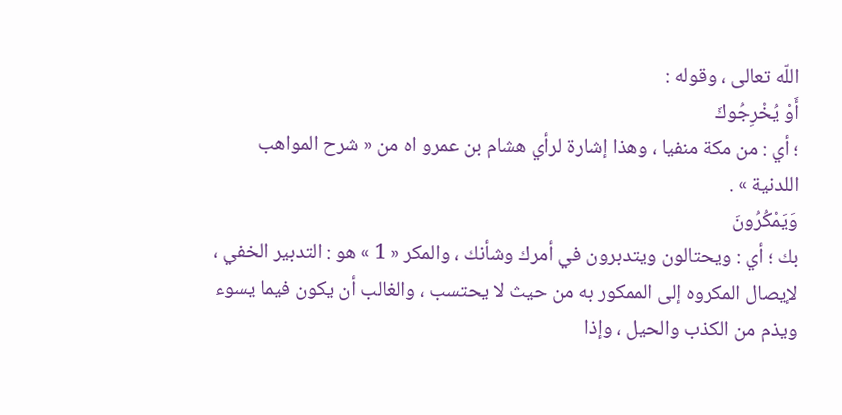اللّه تعالى ، وقوله :
أَوْ يُخْرِجُوكَ
؛ أي : من مكة منفيا ، وهذا إشارة لرأي هشام بن عمرو اه من « شرح المواهب اللدنية » .
وَيَمْكُرُونَ
بك ؛ أي : ويحتالون ويتدبرون في أمرك وشأنك ، والمكر « 1 » هو : التدبير الخفي ، لإيصال المكروه إلى الممكور به من حيث لا يحتسب ، والغالب أن يكون فيما يسوء ويذم من الكذب والحيل ، وإذا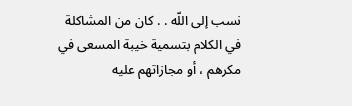نسب إلى اللّه . . كان من المشاكلة في الكلام بتسمية خيبة المسعى في مكرهم ، أو مجازاتهم عليه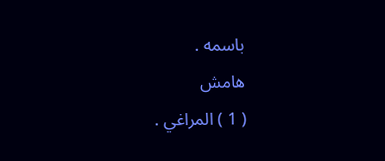باسمه .
هامش
( 1 ) المراغي .